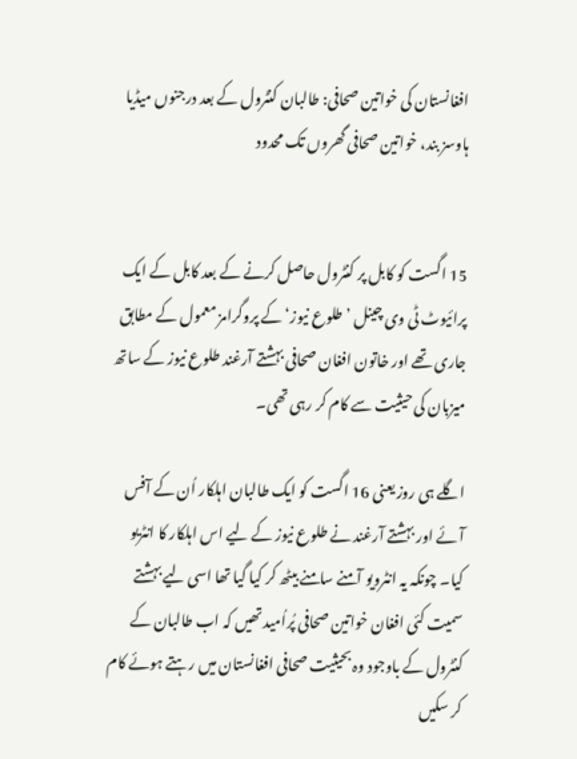افغانستان کی خواتین صحافی: طالبان کنٹرول کے بعد درجنوں میڈیا ہاوسز بند، خواتین صحافی گھروں تک محدود


15 اگست کو کابل پر کنٹرول حاصل کرنے کے بعد کابل کے ایک پرائیوٹ ٹی وی چینل ’طلوع نیوز‘ کے پروگرامز معمول کے مطابق جاری تھے اور خاتون افغان صحافی بہشتے آرغند طلوع نیوز کے ساتھ میزبان کی حیثیت سے کام کر رہی تھی۔

اگلے ہی روز یعنی 16 اگست کو ایک طالبان اہلکار اُن کے آفس آئے اور بہشتے آرغند نے طلوع نیوز کے لیے اس اہلکار کا انٹریو کیا۔ چونکہ یہ انٹرویو آمنے سامنے بیٹھ کر کیا گیا تھا اسی لیے بہشتے سمیت کئی افغان خواتین صحافی پُراُمید تھیں کہ اب طالبان کے کنٹرول کے باوجود وہ بحیثیت صحافی افغانستان میں رہتے ہوئے کام کر سکیں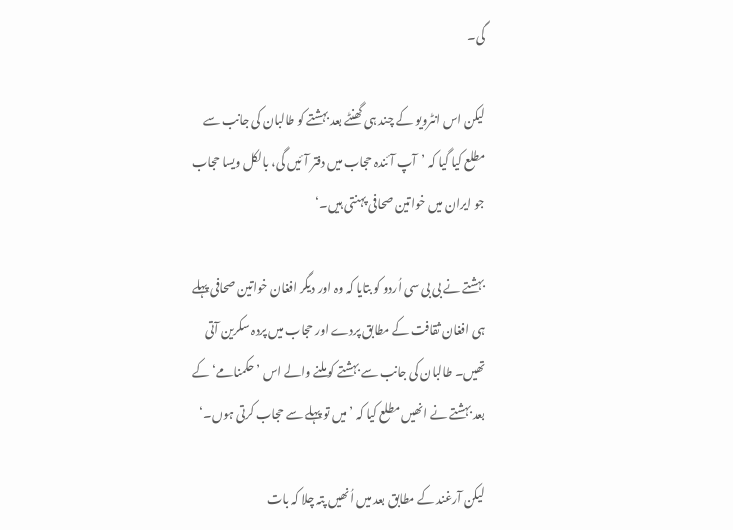گی۔

لیکن اس انٹرویو کے چند ہی گھنٹے بعد بہشتے کو طالبان کی جانب سے مطلع کیا گیا کہ ’آپ آئندہ حجاب میں دفتر آئیں گی، بالکل ویسا حجاب جو ایران میں خواتین صحافی پہنتی ہیں۔‘

بہشتے نے بی بی سی اُردو کو بتایا کہ وہ اور دیگر افغان خواتین صحافی پہلے ہی افغان ثقافت کے مطابق پردے اور حجاب میں پردہ سکرین آتی تھیں۔ طالبان کی جانب سے بہشتے کو ملنے والے اس ’حکمنامے‘ کے بعد بہشتے نے انھیں مطلع کیا کہ ’میں تو پہلے سے حجاب کرتی ہوں۔‘

لیکن آرغند کے مطابق بعد میں اُنھیں پتہ چلا کہ بات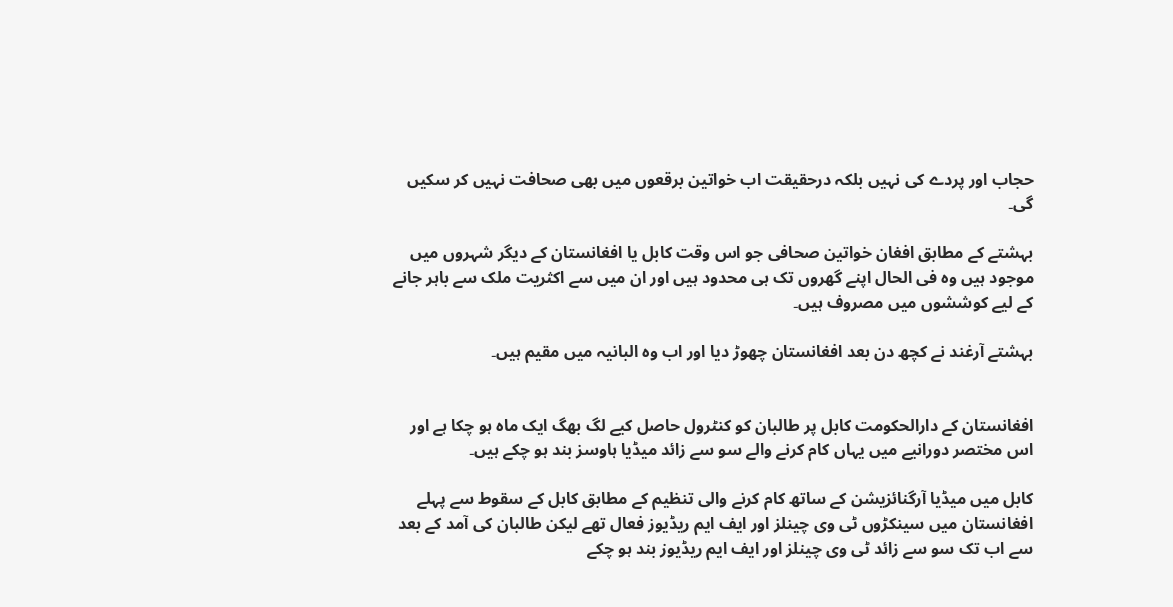حجاب اور پردے کی نہیں بلکہ درحقیقت اب خواتین برقعوں میں بھی صحافت نہیں کر سکیں گی۔

بہشتے کے مطابق افغان خواتین صحافی جو اس وقت کابل یا افغانستان کے دیگر شہروں میں موجود ہیں وہ فی الحال اپنے گھروں تک ہی محدود ہیں اور ان میں سے اکثریت ملک سے باہر جانے کے لیے کوششوں میں مصروف ہیں۔

بہشتے آرغند نے کچھ دن بعد افغانستان چھوڑ دیا اور اب وہ البانیہ میں مقیم ہیں۔


افغانستان کے دارالحکومت کابل پر طالبان کو کنٹرول حاصل کیے لگ بھگ ایک ماہ ہو چکا ہے اور اس مختصر دورانیے میں یہاں کام کرنے والے سو سے زائد میڈیا ہاوسز بند ہو چکے ہیں۔

کابل میں میڈیا آرگنائزیشن کے ساتھ کام کرنے والی تنظیم کے مطابق کابل کے سقوط سے پہلے افغانستان میں سینکڑوں ٹی وی چینلز اور ایف ایم ریڈیوز فعال تھے لیکن طالبان کی آمد کے بعد سے اب تک سو سے زائد ٹی وی چینلز اور ایف ایم ریڈیوز بند ہو چکے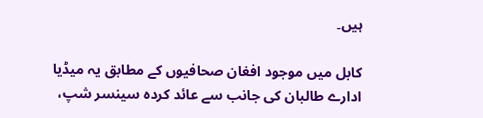ہیں۔

کابل میں موجود افغان صحافیوں کے مطابق یہ میڈیا ادارے طالبان کی جانب سے عائد کردہ سینسر شپ،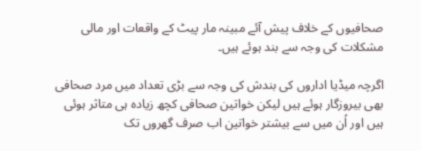صحافیوں کے خلاف پیش آئے مبینہ مار پیٹ کے واقعات اور مالی مشکلات کی وجہ سے بند ہوئے ہیں۔

اگرچہ میڈیا اداروں کی بندش کی وجہ سے بڑی تعداد میں مرد صحافی بھی بیروزگار ہوئے ہیں لیکن خواتین صحافی کچھ زیادہ ہی متاثر ہوئی ہیں اور اُن میں سے بیشتر خواتین اب صرف گھروں تک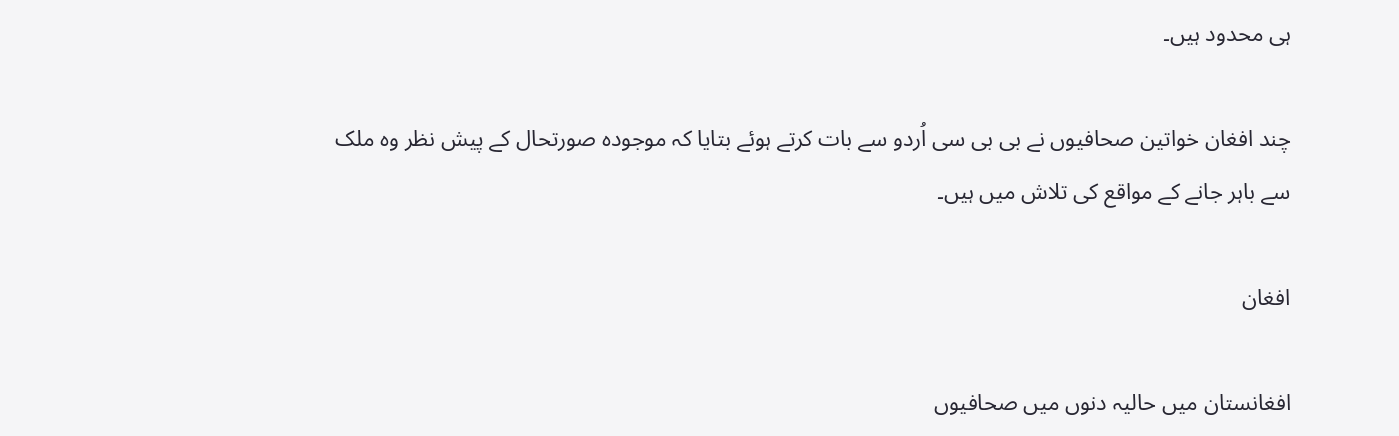ہی محدود ہیں۔

چند افغان خواتین صحافیوں نے بی بی سی اُردو سے بات کرتے ہوئے بتایا کہ موجودہ صورتحال کے پیش نظر وہ ملک سے باہر جانے کے مواقع کی تلاش میں ہیں۔

افغان

افغانستان میں حالیہ دنوں میں صحافیوں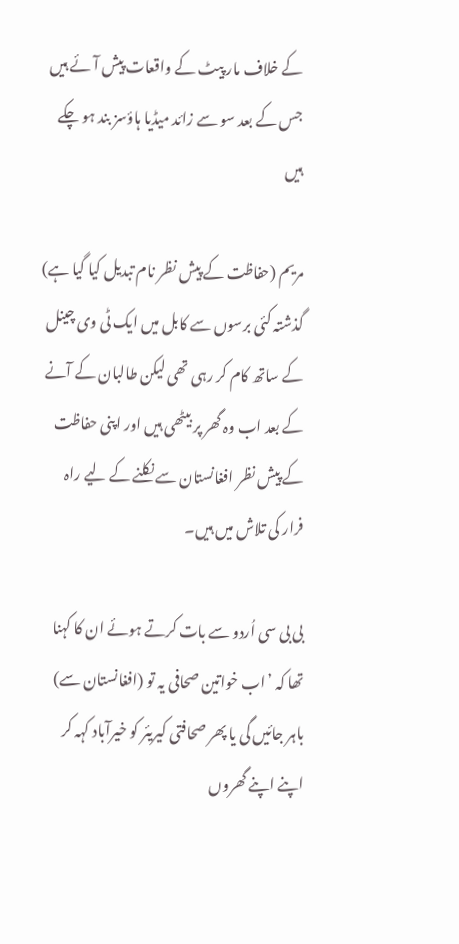کے خلاف مار پیٹ کے واقعات پیش آئے ہیں جس کے بعد سو سے زائد میڈیا ہاؤسز بند ہو چکے ہیں

مریم (حفاظت کے پیش نظر نام تبدیل کیا گیا ہے) گذشتہ کئی برسوں سے کابل میں ایک ٹی وی چینل کے ساتھ کام کر رہی تھی لیکن طالبان کے آنے کے بعد اب وہ گھر پر بیٹھی ہیں اور اپنی حفاظت کے پیش نظر افغانستان سے نکلنے کے لیے راہ فرار کی تلاش میں ہیں۔

بی بی سی اُردو سے بات کرتے ہوئے ان کا کہنا تھا کہ ’اب خواتین صحافی یہ تو (افغانستان سے) باہر جائیں گی یا پھر صحافتی کیریئر کو خیرآباد کہہ کر اپنے اپنے گھروں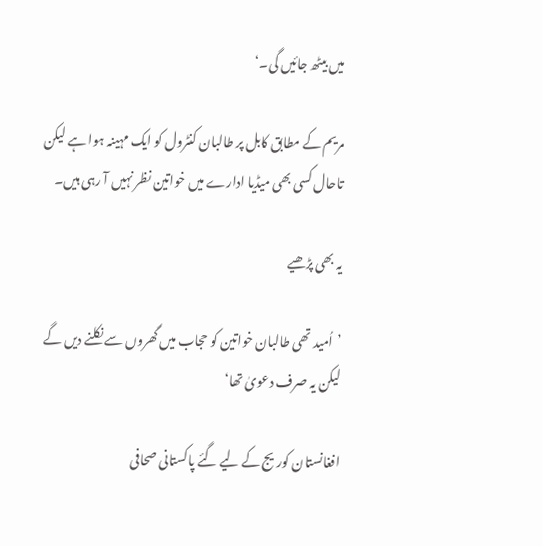میں بیٹھ جائیں گی۔‘

مریم کے مطابق کابل پر طالبان کنٹرول کو ایک مہینہ ہوا ہے لیکن تاحال کسی بھی میڈیا ادارے میں خواتین نظر نہیں آ رہی ہیں۔

یہ بھی پڑھیے

’اُمید تھی طالبان خواتین کو حجاب میں گھروں سے نکلنے دیں گے لیکن یہ صرف دعویٰ تھا‘

افغانستان کوریج کے لیے گئے پاکستانی صحافی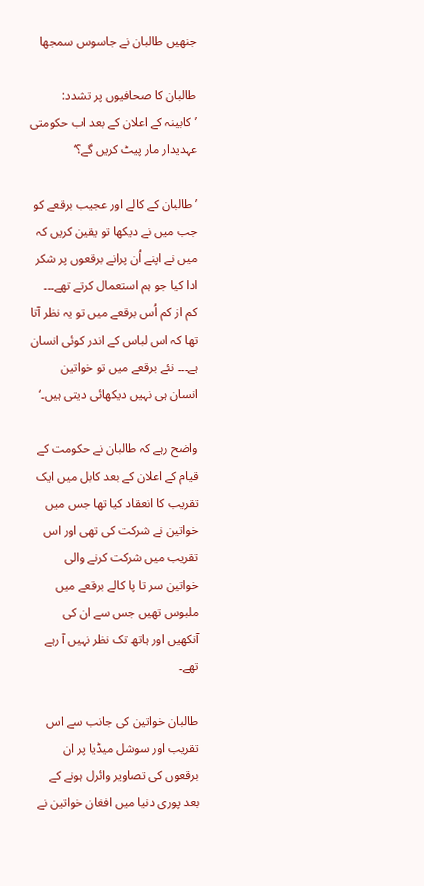جنھیں طالبان نے جاسوس سمجھا

طالبان کا صحافیوں پر تشدد: ’کابینہ کے اعلان کے بعد اب حکومتی عہدیدار مار پیٹ کریں گے؟‘

’طالبان کے کالے اور عجیب برقعے کو جب میں نے دیکھا تو یقین کریں کہ میں نے اپنے اُن پرانے برقعوں پر شکر ادا کیا جو ہم استعمال کرتے تھے۔۔۔ کم از کم اُس برقعے میں تو یہ نظر آتا تھا کہ اس لباس کے اندر کوئی انسان ہے۔۔۔ نئے برقعے میں تو خواتین انسان ہی نہیں دیکھائی دیتی ہیں۔‘

واضح رہے کہ طالبان نے حکومت کے قیام کے اعلان کے بعد کابل میں ایک تقریب کا انعقاد کیا تھا جس میں خواتین نے شرکت کی تھی اور اس تقریب میں شرکت کرنے والی خواتین سر تا پا کالے برقعے میں ملبوس تھیں جس سے ان کی آنکھیں اور ہاتھ تک نظر نہیں آ رہے تھے۔

طالبان خواتین کی جانب سے اس تقریب اور سوشل میڈیا پر ان برقعوں کی تصاویر وائرل ہونے کے بعد پوری دنیا میں افغان خواتین نے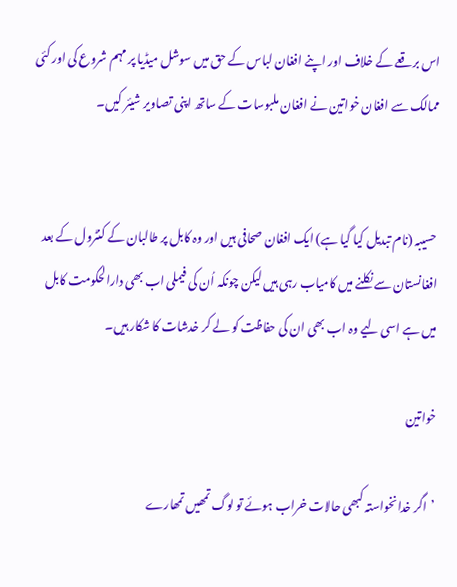اس برقعے کے خلاف اور اپنے افغان لباس کے حق میں سوشل میڈیا پر مہم شروع کی اور کئی ممالک سے افغان خواتین نے افغان ملبوسات کے ساتھ اپنی تصاویر شیئر کیں۔


حسیبہ (نام تبدیل کیا گیا ہے) ایک افغان صحافی ہیں اور وہ کابل پر طالبان کے کنٹرول کے بعد افغانستان سے نکلنے میں کامیاب رہی ہیں لیکن چونکہ اُن کی فیملی اب بھی دارالحکومت کابل میں ہے اسی لیے وہ اب بھی ان کی حفاظت کو لے کر خدشات کا شکار ہیں۔

خواتین

’اگر خدانخواستہ کبھی حالات خراب ہوئے تو لوگ تمھیں تمھارے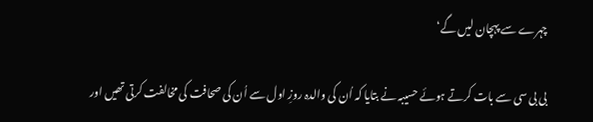چہرے سے پہچان لیں گے‘

بی بی سی سے بات کرتے ہوئے حسیبہ نے بتایا کہ اُن کی والدہ روزِ اول سے اُن کی صحافت کی مخالفت کرتی تھیں اور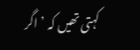کہتی تھیں کہ ’اگر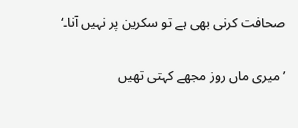صحافت کرنی بھی ہے تو سکرین پر نہیں آنا۔‘

’میری ماں روز مجھے کہتی تھیں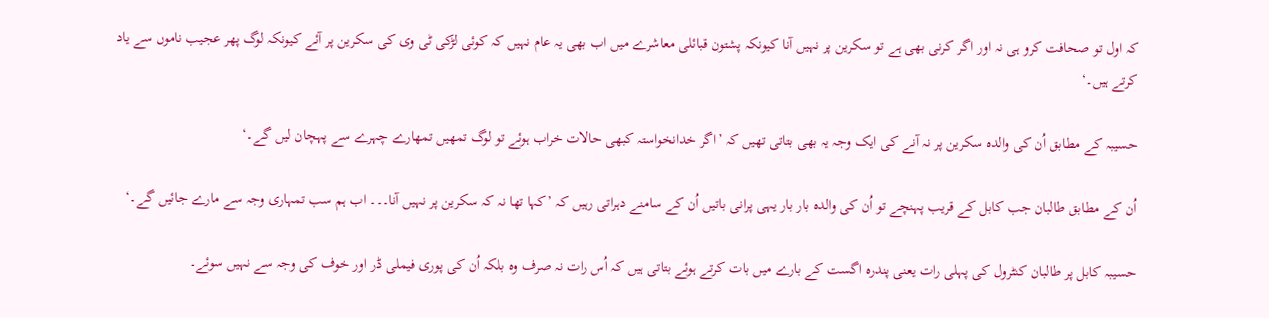کہ اول تو صحافت کرو ہی نہ اور اگر کرنی بھی ہے تو سکرین پر نہیں آنا کیونکہ پشتون قبائلی معاشرے میں اب بھی یہ عام نہیں کہ کوئی لڑکی ٹی وی کی سکرین پر آئے کیونکہ لوگ پھر عجیب ناموں سے یاد کرتے ہیں۔‘

حسیبہ کے مطابق اُن کی والدہ سکرین پر نہ آنے کی ایک وجہ یہ بھی بتاتی تھیں کہ ’اگر خدانخواستہ کبھی حالات خراب ہوئے تو لوگ تمھیں تمھارے چہرے سے پہچان لیں گے۔‘

اُن کے مطابق طالبان جب کابل کے قریب پہنچے تو اُن کی والدہ بار بار یہی پرانی باتیں اُن کے سامنے دہراتی رہیں کہ ’کہا تھا نہ کہ سکرین پر نہیں آنا۔۔۔ اب ہم سب تمہاری وجہ سے مارے جائیں گے۔‘

حسیبہ کابل پر طالبان کنٹرول کی پہلی رات یعنی پندرہ اگست کے بارے میں بات کرتے ہوئے بتاتی ہیں کہ اُس رات نہ صرف وہ بلکہ اُن کی پوری فیملی ڈر اور خوف کی وجہ سے نہیں سوئے۔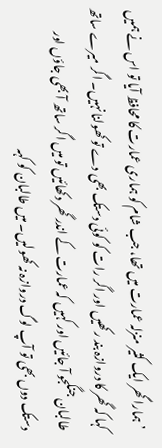’ہمارا گھر ایک کثیر منزلہ عمارت میں تھا، جب شام کو ہماری عمارت کا محافظ آیا تو اس نے ہمیں کہا کہ گھر کا دروازہ بند رکھیں اور اگر رات کو کوئی دستک بھی دے تو کھولنا نہیں۔ اگر میرے ساتھ طالبان جنگجو آ جائیں اور کہیں کہ عمارت کے اندر گھر دکھائیں تو میں اگر ساتھ آ بھی جاؤں اور دستک دوں بھی تو آپ لوگ دروازہ نہ کھولیں۔ میں طالبان کو کہہ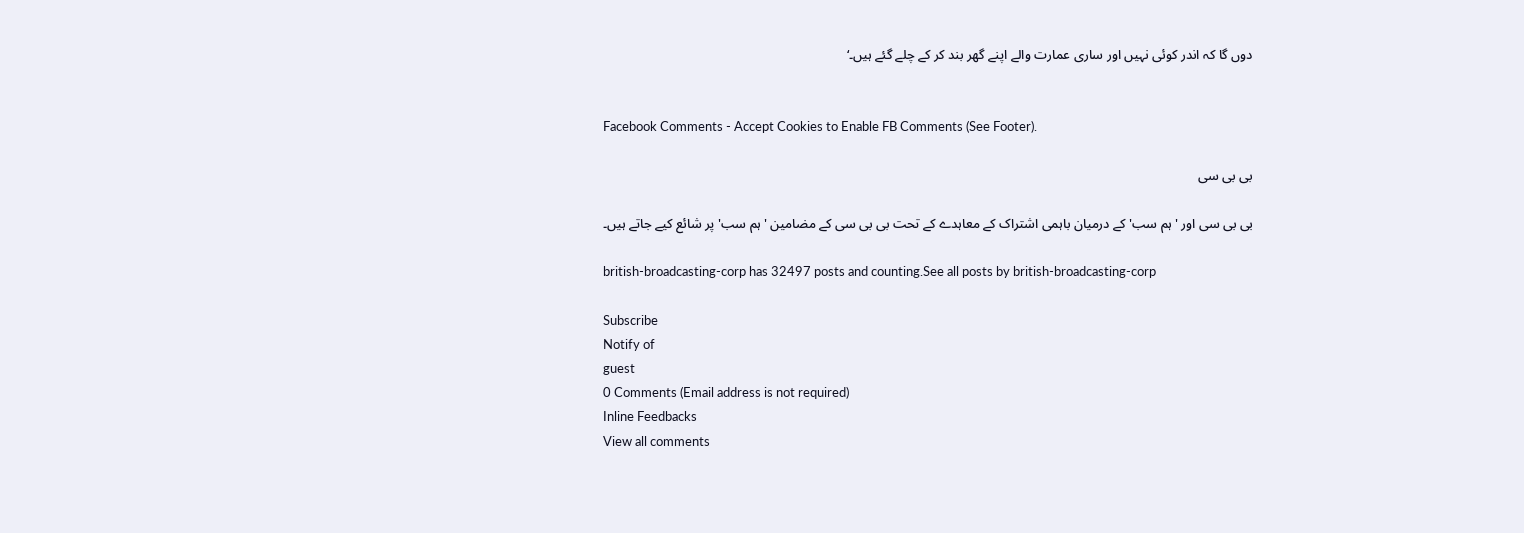دوں گا کہ اندر کوئی نہیں اور ساری عمارت والے اپنے گھر بند کر کے چلے گئے ہیں۔‘


Facebook Comments - Accept Cookies to Enable FB Comments (See Footer).

بی بی سی

بی بی سی اور 'ہم سب' کے درمیان باہمی اشتراک کے معاہدے کے تحت بی بی سی کے مضامین 'ہم سب' پر شائع کیے جاتے ہیں۔

british-broadcasting-corp has 32497 posts and counting.See all posts by british-broadcasting-corp

Subscribe
Notify of
guest
0 Comments (Email address is not required)
Inline Feedbacks
View all comments